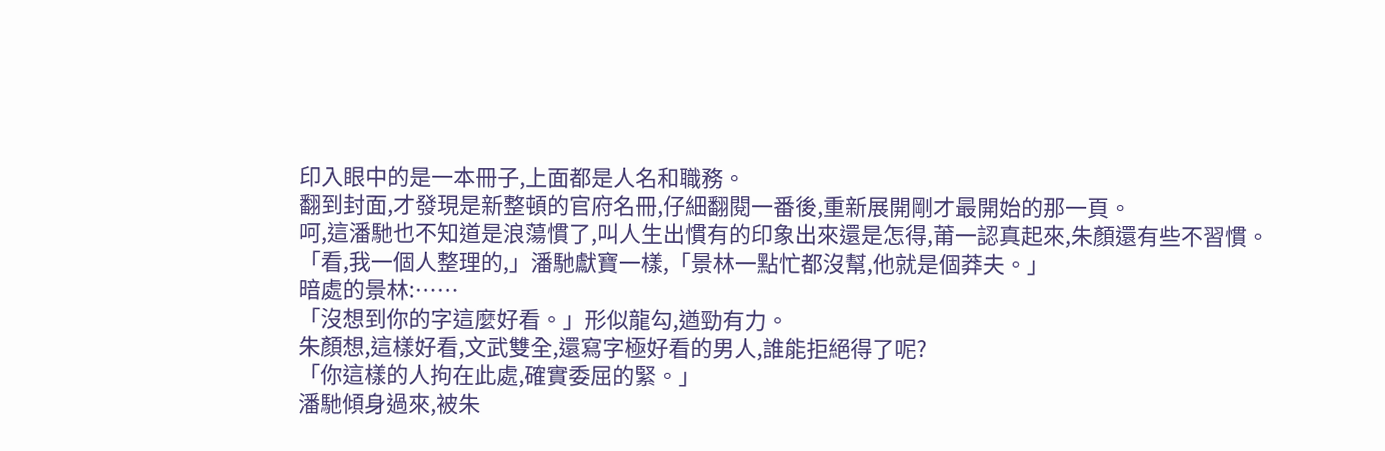印入眼中的是一本冊子,上面都是人名和職務。
翻到封面,才發現是新整頓的官府名冊,仔細翻閱一番後,重新展開剛才最開始的那一頁。
呵,這潘馳也不知道是浪蕩慣了,叫人生出慣有的印象出來還是怎得,莆一認真起來,朱顏還有些不習慣。
「看,我一個人整理的,」潘馳獻寶一樣,「景林一點忙都沒幫,他就是個莽夫。」
暗處的景林:……
「沒想到你的字這麼好看。」形似龍勾,遒勁有力。
朱顏想,這樣好看,文武雙全,還寫字極好看的男人,誰能拒絕得了呢?
「你這樣的人拘在此處,確實委屈的緊。」
潘馳傾身過來,被朱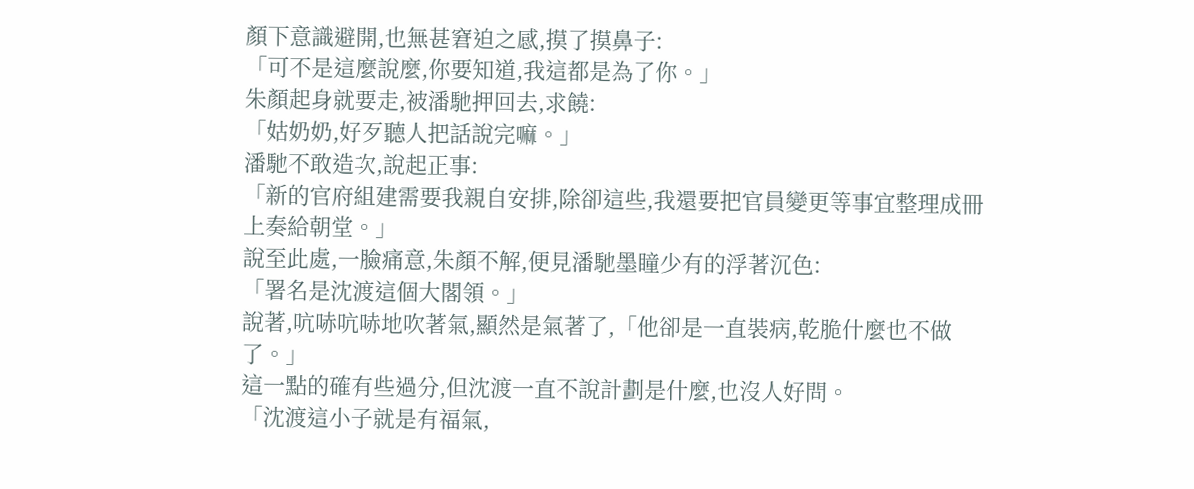顏下意識避開,也無甚窘迫之感,摸了摸鼻子:
「可不是這麼說麼,你要知道,我這都是為了你。」
朱顏起身就要走,被潘馳押回去,求饒:
「姑奶奶,好歹聽人把話說完嘛。」
潘馳不敢造次,說起正事:
「新的官府組建需要我親自安排,除卻這些,我還要把官員變更等事宜整理成冊上奏給朝堂。」
說至此處,一臉痛意,朱顏不解,便見潘馳墨瞳少有的浮著沉色:
「署名是沈渡這個大閣領。」
說著,吭哧吭哧地吹著氣,顯然是氣著了,「他卻是一直裝病,乾脆什麼也不做了。」
這一點的確有些過分,但沈渡一直不說計劃是什麼,也沒人好問。
「沈渡這小子就是有福氣,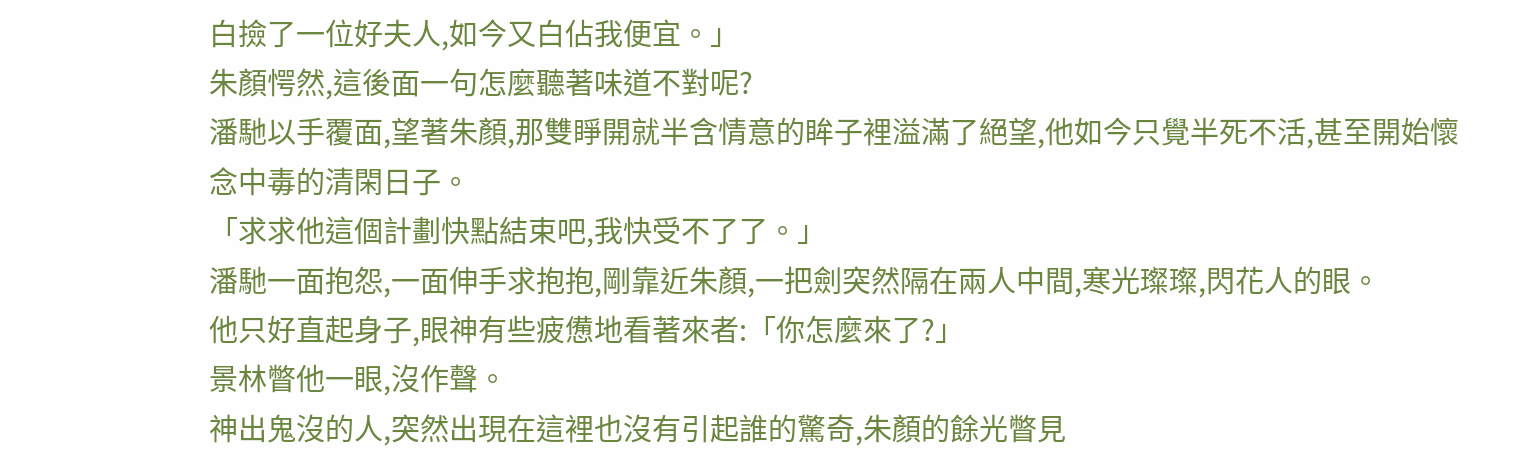白撿了一位好夫人,如今又白佔我便宜。」
朱顏愕然,這後面一句怎麼聽著味道不對呢?
潘馳以手覆面,望著朱顏,那雙睜開就半含情意的眸子裡溢滿了絕望,他如今只覺半死不活,甚至開始懷念中毒的清閑日子。
「求求他這個計劃快點結束吧,我快受不了了。」
潘馳一面抱怨,一面伸手求抱抱,剛靠近朱顏,一把劍突然隔在兩人中間,寒光璨璨,閃花人的眼。
他只好直起身子,眼神有些疲憊地看著來者:「你怎麼來了?」
景林瞥他一眼,沒作聲。
神出鬼沒的人,突然出現在這裡也沒有引起誰的驚奇,朱顏的餘光瞥見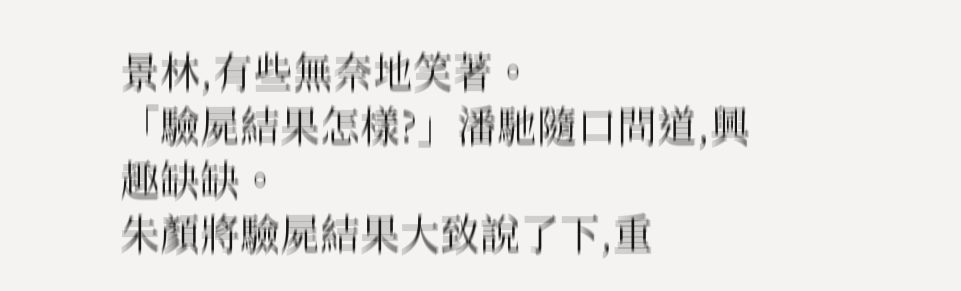景林,有些無奈地笑著。
「驗屍結果怎樣?」潘馳隨口問道,興趣缺缺。
朱顏將驗屍結果大致說了下,重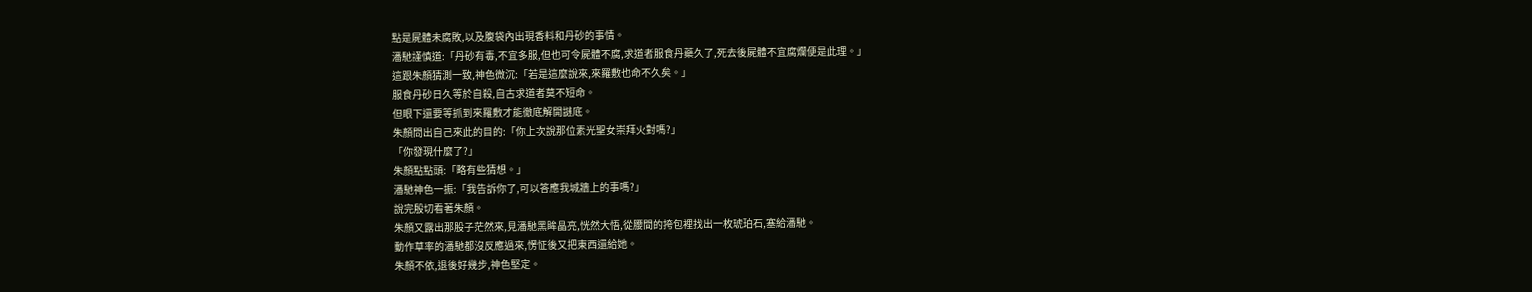點是屍體未腐敗,以及腹袋內出現香料和丹砂的事情。
潘馳謹慎道:「丹砂有毒,不宜多服,但也可令屍體不腐,求道者服食丹藥久了,死去後屍體不宜腐爛便是此理。」
這跟朱顏猜測一致,神色微沉:「若是這麼說來,來羅敷也命不久矣。」
服食丹砂日久等於自殺,自古求道者莫不短命。
但眼下還要等抓到來羅敷才能徹底解開謎底。
朱顏問出自己來此的目的:「你上次說那位素光聖女崇拜火對嗎?」
「你發現什麼了?」
朱顏點點頭:「略有些猜想。」
潘馳神色一振:「我告訴你了,可以答應我城牆上的事嗎?」
說完殷切看著朱顏。
朱顏又露出那股子茫然來,見潘馳黑眸晶亮,恍然大悟,從腰間的挎包裡找出一枚琥珀石,塞給潘馳。
動作草率的潘馳都沒反應過來,愣怔後又把東西還給她。
朱顏不依,退後好幾步,神色堅定。